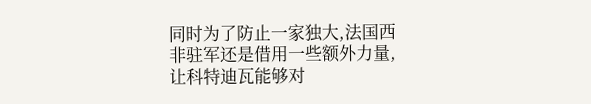同时为了防止一家独大,法国西非驻军还是借用一些额外力量,让科特迪瓦能够对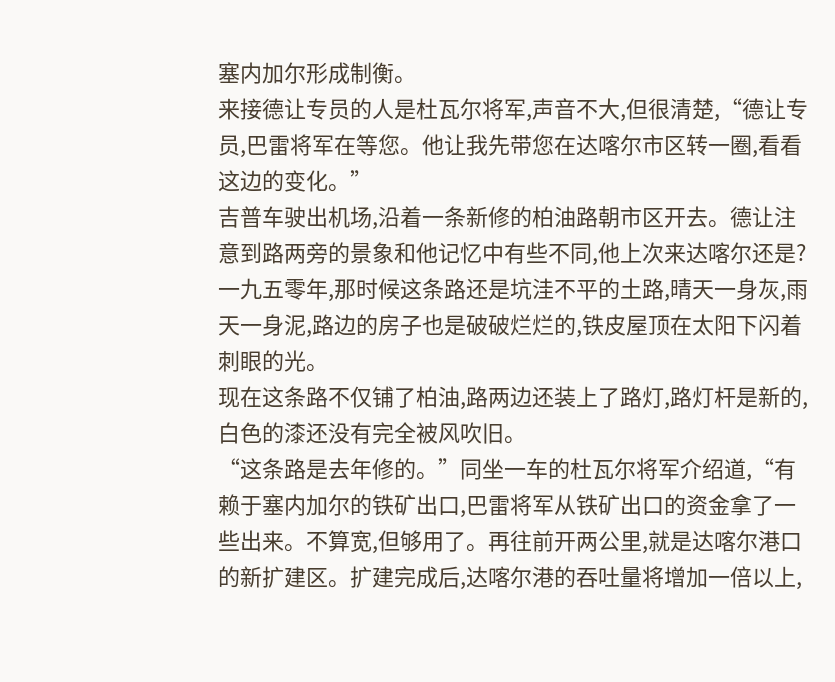塞内加尔形成制衡。
来接德让专员的人是杜瓦尔将军,声音不大,但很清楚,“德让专员,巴雷将军在等您。他让我先带您在达喀尔市区转一圈,看看这边的变化。”
吉普车驶出机场,沿着一条新修的柏油路朝市区开去。德让注意到路两旁的景象和他记忆中有些不同,他上次来达喀尔还是?一九五零年,那时候这条路还是坑洼不平的土路,晴天一身灰,雨天一身泥,路边的房子也是破破烂烂的,铁皮屋顶在太阳下闪着刺眼的光。
现在这条路不仅铺了柏油,路两边还装上了路灯,路灯杆是新的,白色的漆还没有完全被风吹旧。
“这条路是去年修的。”同坐一车的杜瓦尔将军介绍道,“有赖于塞内加尔的铁矿出口,巴雷将军从铁矿出口的资金拿了一些出来。不算宽,但够用了。再往前开两公里,就是达喀尔港口的新扩建区。扩建完成后,达喀尔港的吞吐量将增加一倍以上,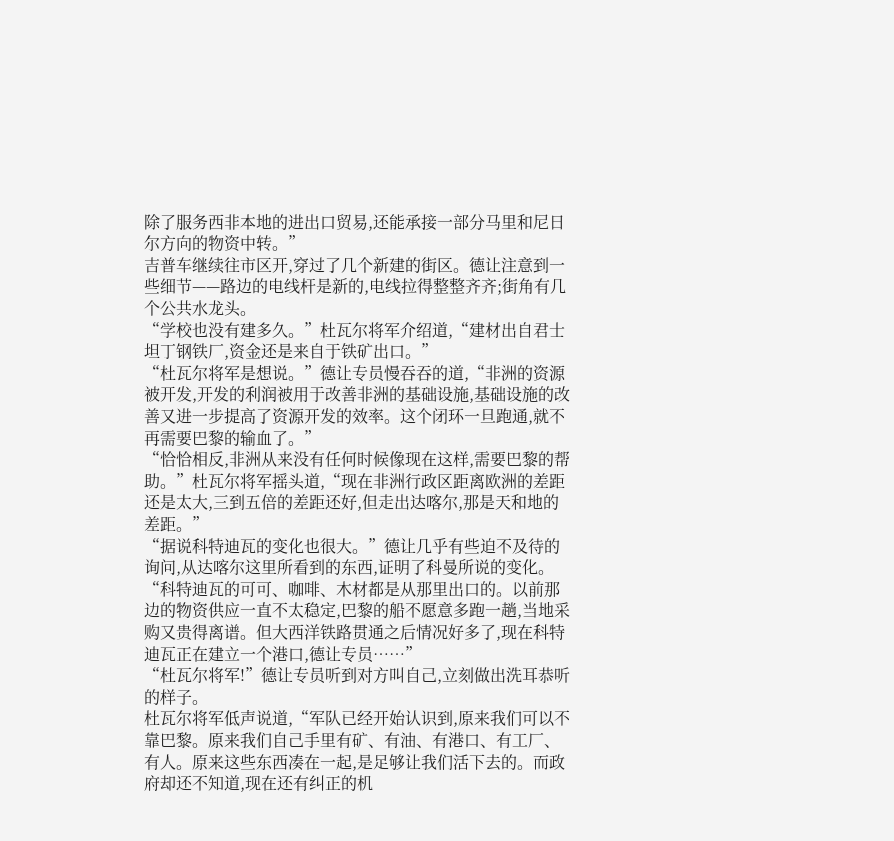除了服务西非本地的进出口贸易,还能承接一部分马里和尼日尔方向的物资中转。”
吉普车继续往市区开,穿过了几个新建的街区。德让注意到一些细节——路边的电线杆是新的,电线拉得整整齐齐;街角有几个公共水龙头。
“学校也没有建多久。”杜瓦尔将军介绍道,“建材出自君士坦丁钢铁厂,资金还是来自于铁矿出口。”
“杜瓦尔将军是想说。”德让专员慢吞吞的道,“非洲的资源被开发,开发的利润被用于改善非洲的基础设施,基础设施的改善又进一步提高了资源开发的效率。这个闭环一旦跑通,就不再需要巴黎的输血了。”
“恰恰相反,非洲从来没有任何时候像现在这样,需要巴黎的帮助。”杜瓦尔将军摇头道,“现在非洲行政区距离欧洲的差距还是太大,三到五倍的差距还好,但走出达喀尔,那是天和地的差距。”
“据说科特迪瓦的变化也很大。”德让几乎有些迫不及待的询问,从达喀尔这里所看到的东西,证明了科曼所说的变化。
“科特迪瓦的可可、咖啡、木材都是从那里出口的。以前那边的物资供应一直不太稳定,巴黎的船不愿意多跑一趟,当地采购又贵得离谱。但大西洋铁路贯通之后情况好多了,现在科特迪瓦正在建立一个港口,德让专员……”
“杜瓦尔将军!”德让专员听到对方叫自己,立刻做出洗耳恭听的样子。
杜瓦尔将军低声说道,“军队已经开始认识到,原来我们可以不靠巴黎。原来我们自己手里有矿、有油、有港口、有工厂、有人。原来这些东西凑在一起,是足够让我们活下去的。而政府却还不知道,现在还有纠正的机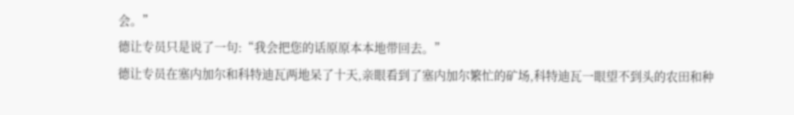会。”
德让专员只是说了一句:“我会把您的话原原本本地带回去。”
德让专员在塞内加尔和科特迪瓦两地呆了十天,亲眼看到了塞内加尔繁忙的矿场,科特迪瓦一眼望不到头的农田和种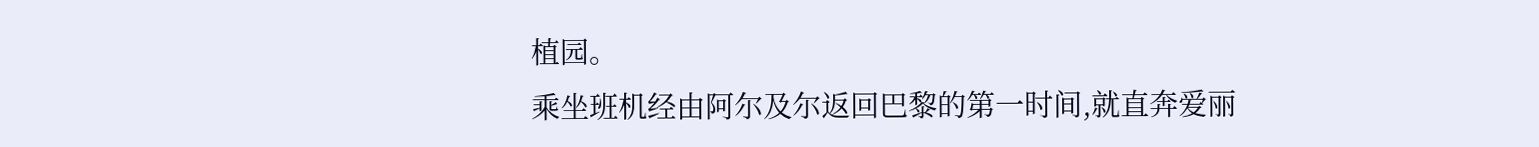植园。
乘坐班机经由阿尔及尔返回巴黎的第一时间,就直奔爱丽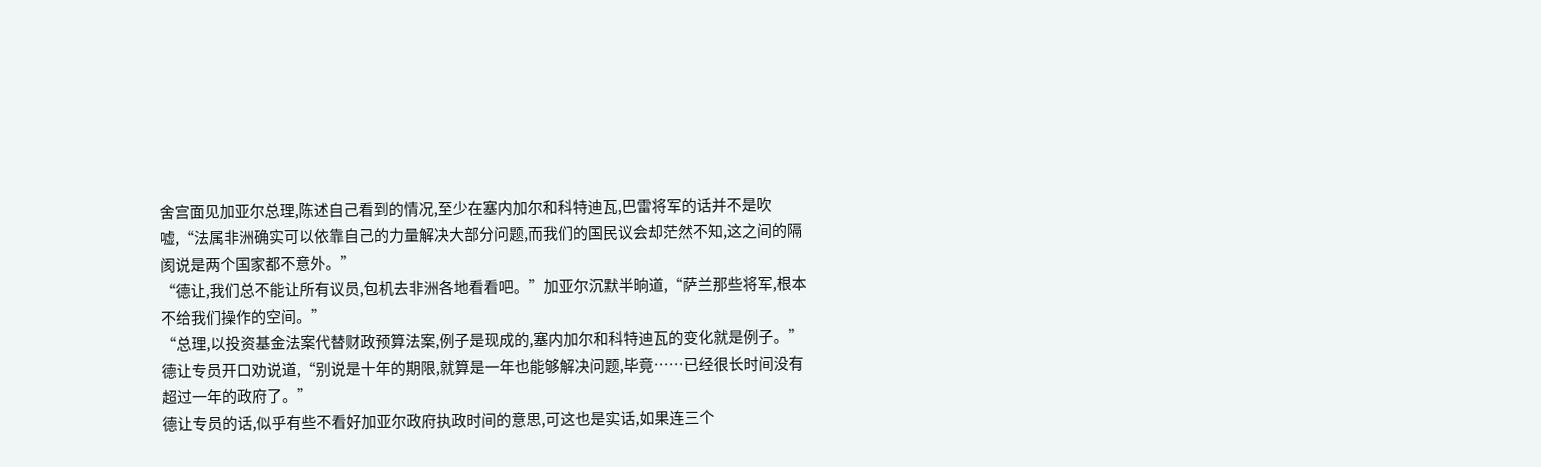舍宫面见加亚尔总理,陈述自己看到的情况,至少在塞内加尔和科特迪瓦,巴雷将军的话并不是吹嘘,“法属非洲确实可以依靠自己的力量解决大部分问题,而我们的国民议会却茫然不知,这之间的隔阂说是两个国家都不意外。”
“德让,我们总不能让所有议员,包机去非洲各地看看吧。”加亚尔沉默半晌道,“萨兰那些将军,根本不给我们操作的空间。”
“总理,以投资基金法案代替财政预算法案,例子是现成的,塞内加尔和科特迪瓦的变化就是例子。”德让专员开口劝说道,“别说是十年的期限,就算是一年也能够解决问题,毕竟……已经很长时间没有超过一年的政府了。”
德让专员的话,似乎有些不看好加亚尔政府执政时间的意思,可这也是实话,如果连三个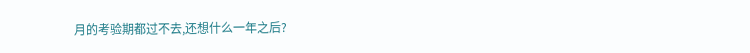月的考验期都过不去,还想什么一年之后?